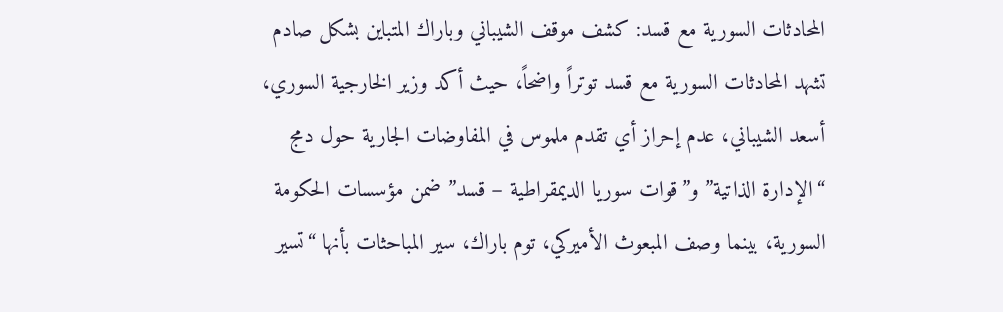المحادثات السورية مع قسد: كشف موقف الشيباني وباراك المتباين بشكل صادم
تشهد المحادثات السورية مع قسد توتراً واضحاً، حيث أكد وزير الخارجية السوري، أسعد الشيباني، عدم إحراز أي تقدم ملموس في المفاوضات الجارية حول دمج “الإدارة الذاتية” و”قوات سوريا الديمقراطية – قسد” ضمن مؤسسات الحكومة السورية، بينما وصف المبعوث الأميركي، توم باراك، سير المباحثات بأنها “تسير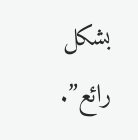بشكل رائع”.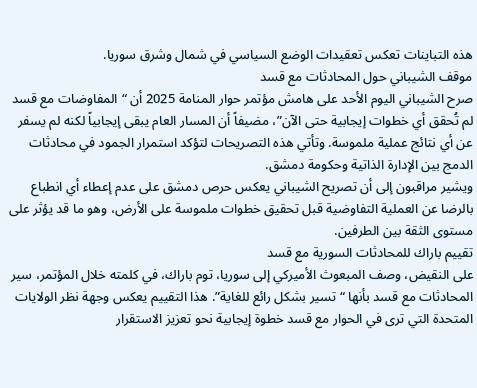هذه التباينات تعكس تعقيدات الوضع السياسي في شمال وشرق سوريا.
موقف الشيباني حول المحادثات مع قسد
صرح الشيباني اليوم الأحد على هامش مؤتمر حوار المنامة 2025 أن “المفاوضات مع قسد لم تُحقق أي خطوات إيجابية حتى الآن”، مضيفاً أن المسار العام يبقى إيجابياً لكنه لم يسفر عن أي نتائج عملية ملموسة. وتأتي هذه التصريحات لتؤكد استمرار الجمود في محادثات الدمج بين الإدارة الذاتية وحكومة دمشق.
ويشير مراقبون إلى أن تصريح الشيباني يعكس حرص دمشق على عدم إعطاء أي انطباع بالرضا عن العملية التفاوضية قبل تحقيق خطوات ملموسة على الأرض، وهو ما قد يؤثر على مستوى الثقة بين الطرفين.
تقييم باراك للمحادثات السورية مع قسد
على النقيض، وصف المبعوث الأميركي إلى سوريا، توم باراك، في كلمته خلال المؤتمر، سير المحادثات مع قسد بأنها “تسير بشكل رائع للغاية”. هذا التقييم يعكس وجهة نظر الولايات المتحدة التي ترى في الحوار مع قسد خطوة إيجابية نحو تعزيز الاستقرار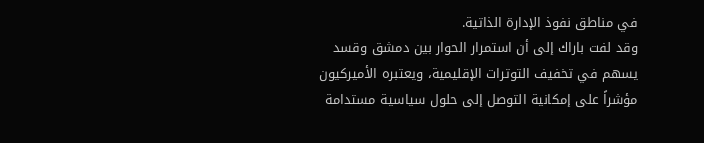في مناطق نفوذ الإدارة الذاتية.
وقد لفت باراك إلى أن استمرار الحوار بين دمشق وقسد يسهم في تخفيف التوترات الإقليمية، ويعتبره الأميركيون مؤشراً على إمكانية التوصل إلى حلول سياسية مستدامة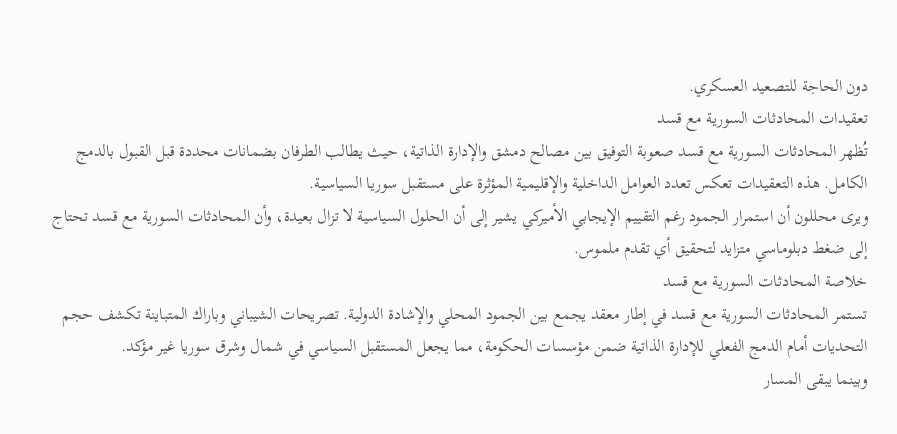دون الحاجة للتصعيد العسكري.
تعقيدات المحادثات السورية مع قسد
تُظهر المحادثات السورية مع قسد صعوبة التوفيق بين مصالح دمشق والإدارة الذاتية، حيث يطالب الطرفان بضمانات محددة قبل القبول بالدمج الكامل. هذه التعقيدات تعكس تعدد العوامل الداخلية والإقليمية المؤثرة على مستقبل سوريا السياسية.
ويرى محللون أن استمرار الجمود رغم التقييم الإيجابي الأميركي يشير إلى أن الحلول السياسية لا تزال بعيدة، وأن المحادثات السورية مع قسد تحتاج إلى ضغط دبلوماسي متزايد لتحقيق أي تقدم ملموس.
خلاصة المحادثات السورية مع قسد
تستمر المحادثات السورية مع قسد في إطار معقد يجمع بين الجمود المحلي والإشادة الدولية. تصريحات الشيباني وباراك المتباينة تكشف حجم التحديات أمام الدمج الفعلي للإدارة الذاتية ضمن مؤسسات الحكومة، مما يجعل المستقبل السياسي في شمال وشرق سوريا غير مؤكد.
وبينما يبقى المسار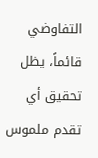التفاوضي قائماً، يظل تحقيق أي تقدم ملموس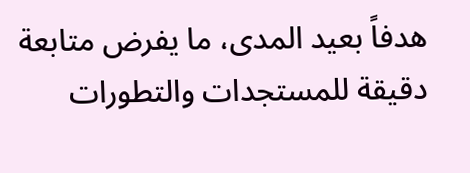هدفاً بعيد المدى، ما يفرض متابعة دقيقة للمستجدات والتطورات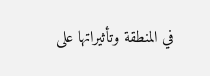في المنطقة وتأثيراتها على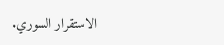الاستقرار السوري.